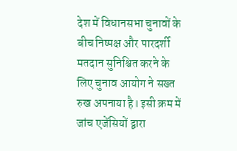देश में विधानसभा चुनावों के बीच निष्पक्ष और पारदर्शी मतदान सुनिश्चित करने के लिए चुनाव आयोग ने सख्त रुख अपनाया है। इसी क्रम में जांच एजेंसियों द्वारा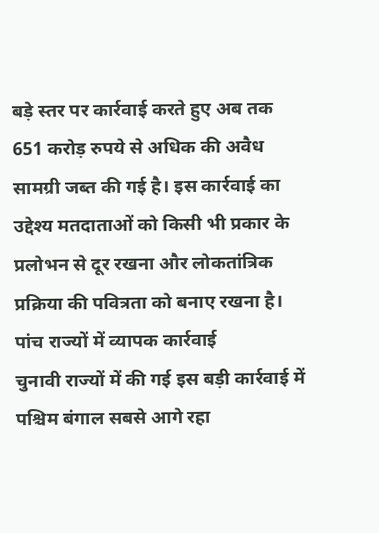बड़े स्तर पर कार्रवाई करते हुए अब तक 651 करोड़ रुपये से अधिक की अवैध सामग्री जब्त की गई है। इस कार्रवाई का उद्देश्य मतदाताओं को किसी भी प्रकार के प्रलोभन से दूर रखना और लोकतांत्रिक प्रक्रिया की पवित्रता को बनाए रखना है।
पांच राज्यों में व्यापक कार्रवाई
चुनावी राज्यों में की गई इस बड़ी कार्रवाई में पश्चिम बंगाल सबसे आगे रहा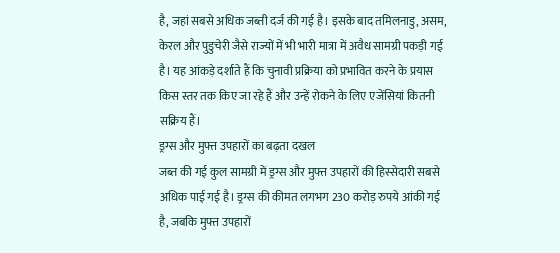है, जहां सबसे अधिक जब्ती दर्ज की गई है। इसके बाद तमिलनाडु, असम, केरल और पुडुचेरी जैसे राज्यों में भी भारी मात्रा में अवैध सामग्री पकड़ी गई है। यह आंकड़े दर्शाते हैं कि चुनावी प्रक्रिया को प्रभावित करने के प्रयास किस स्तर तक किए जा रहे हैं और उन्हें रोकने के लिए एजेंसियां कितनी सक्रिय हैं।
ड्रग्स और मुफ्त उपहारों का बढ़ता दखल
जब्त की गई कुल सामग्री में ड्रग्स और मुफ्त उपहारों की हिस्सेदारी सबसे अधिक पाई गई है। ड्रग्स की कीमत लगभग 230 करोड़ रुपये आंकी गई है, जबकि मुफ्त उपहारों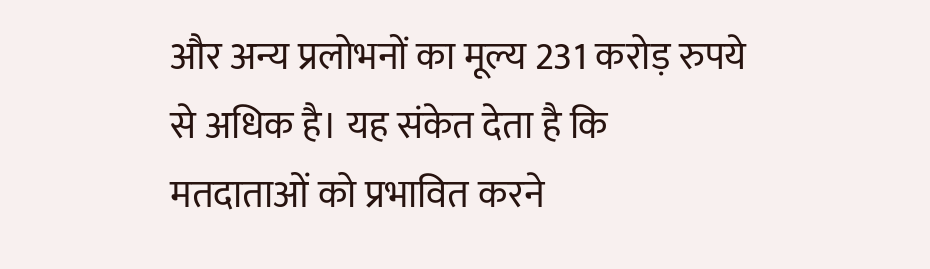और अन्य प्रलोभनों का मूल्य 231 करोड़ रुपये से अधिक है। यह संकेत देता है कि मतदाताओं को प्रभावित करने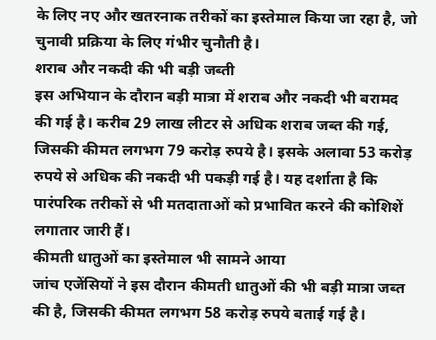के लिए नए और खतरनाक तरीकों का इस्तेमाल किया जा रहा है, जो चुनावी प्रक्रिया के लिए गंभीर चुनौती है।
शराब और नकदी की भी बड़ी जब्ती
इस अभियान के दौरान बड़ी मात्रा में शराब और नकदी भी बरामद की गई है। करीब 29 लाख लीटर से अधिक शराब जब्त की गई, जिसकी कीमत लगभग 79 करोड़ रुपये है। इसके अलावा 53 करोड़ रुपये से अधिक की नकदी भी पकड़ी गई है। यह दर्शाता है कि पारंपरिक तरीकों से भी मतदाताओं को प्रभावित करने की कोशिशें लगातार जारी हैं।
कीमती धातुओं का इस्तेमाल भी सामने आया
जांच एजेंसियों ने इस दौरान कीमती धातुओं की भी बड़ी मात्रा जब्त की है, जिसकी कीमत लगभग 58 करोड़ रुपये बताई गई है।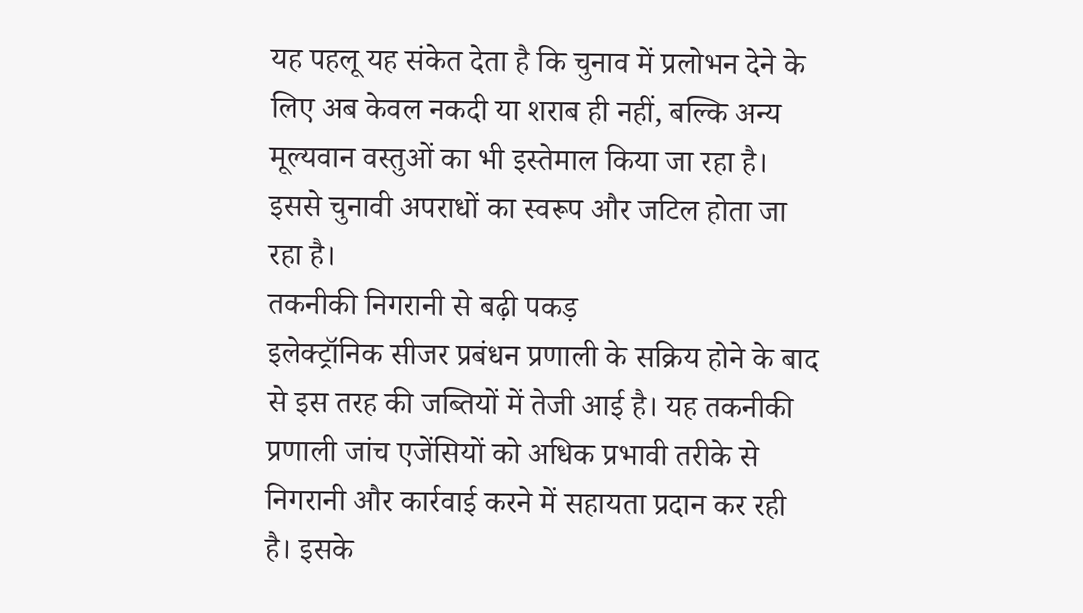यह पहलू यह संकेत देता है कि चुनाव में प्रलोभन देने के लिए अब केवल नकदी या शराब ही नहीं, बल्कि अन्य मूल्यवान वस्तुओं का भी इस्तेमाल किया जा रहा है। इससे चुनावी अपराधों का स्वरूप और जटिल होता जा रहा है।
तकनीकी निगरानी से बढ़ी पकड़
इलेक्ट्रॉनिक सीजर प्रबंधन प्रणाली के सक्रिय होने के बाद से इस तरह की जब्तियों में तेजी आई है। यह तकनीकी प्रणाली जांच एजेंसियों को अधिक प्रभावी तरीके से निगरानी और कार्रवाई करने में सहायता प्रदान कर रही है। इसके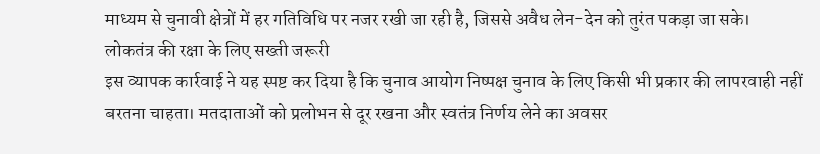माध्यम से चुनावी क्षेत्रों में हर गतिविधि पर नजर रखी जा रही है, जिससे अवैध लेन-देन को तुरंत पकड़ा जा सके।
लोकतंत्र की रक्षा के लिए सख्ती जरूरी
इस व्यापक कार्रवाई ने यह स्पष्ट कर दिया है कि चुनाव आयोग निष्पक्ष चुनाव के लिए किसी भी प्रकार की लापरवाही नहीं बरतना चाहता। मतदाताओं को प्रलोभन से दूर रखना और स्वतंत्र निर्णय लेने का अवसर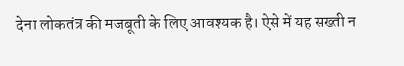देना लोकतंत्र की मजबूती के लिए आवश्यक है। ऐसे में यह सख्ती न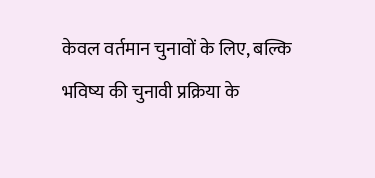केवल वर्तमान चुनावों के लिए, बल्कि भविष्य की चुनावी प्रक्रिया के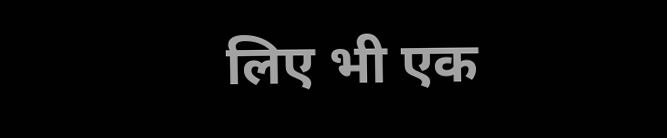लिए भी एक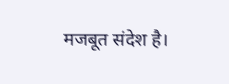मजबूत संदेश है।